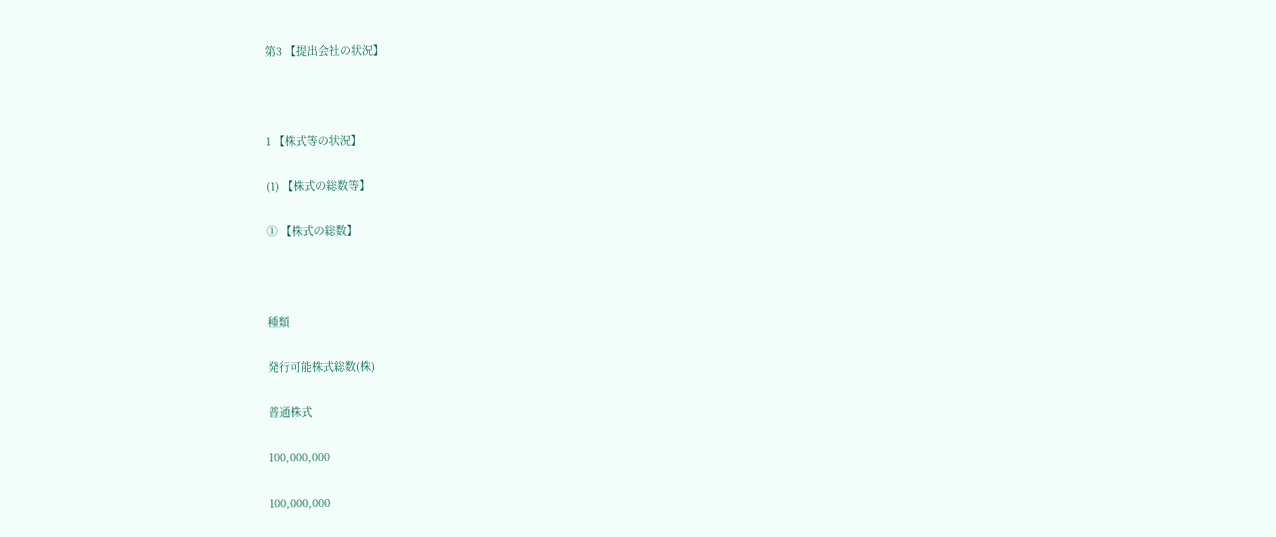第3 【提出会社の状況】



1 【株式等の状況】

(1) 【株式の総数等】

① 【株式の総数】



種類

発行可能株式総数(株)

普通株式

100,000,000

100,000,000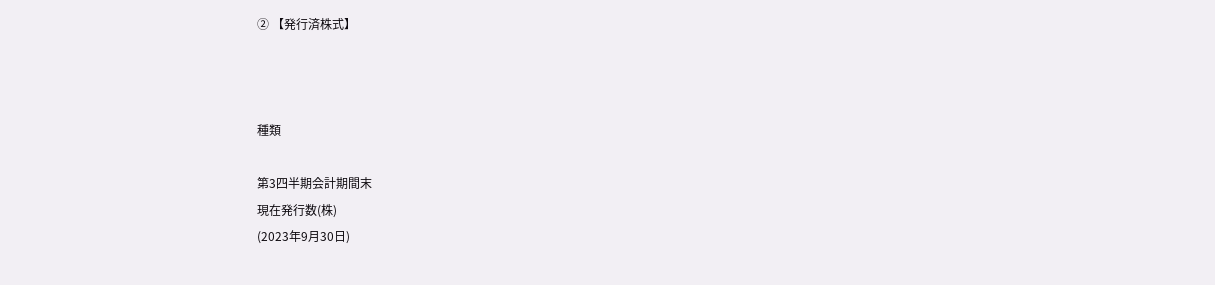② 【発行済株式】



種類

第3四半期会計期間末
現在発行数(株)
(2023年9月30日)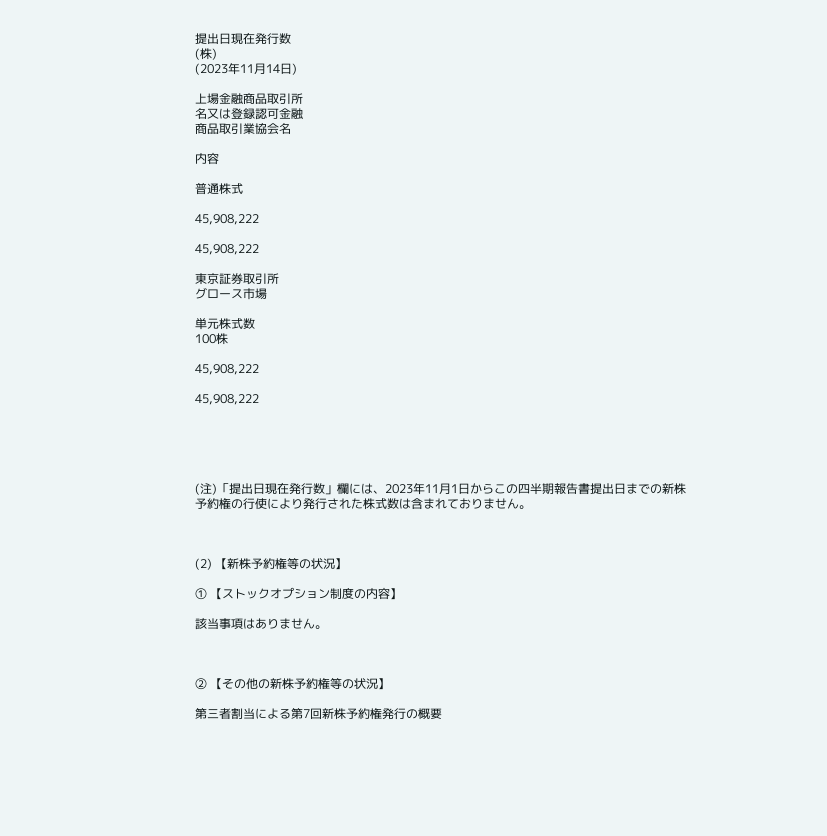提出日現在発行数
(株)
(2023年11月14日)

上場金融商品取引所
名又は登録認可金融
商品取引業協会名

内容

普通株式

45,908,222

45,908,222

東京証券取引所
グロース市場

単元株式数
100株

45,908,222

45,908,222





(注)「提出日現在発行数」欄には、2023年11月1日からこの四半期報告書提出日までの新株予約権の行使により発行された株式数は含まれておりません。



(2) 【新株予約権等の状況】

① 【ストックオプション制度の内容】

該当事項はありません。



② 【その他の新株予約権等の状況】

第三者割当による第7回新株予約権発行の概要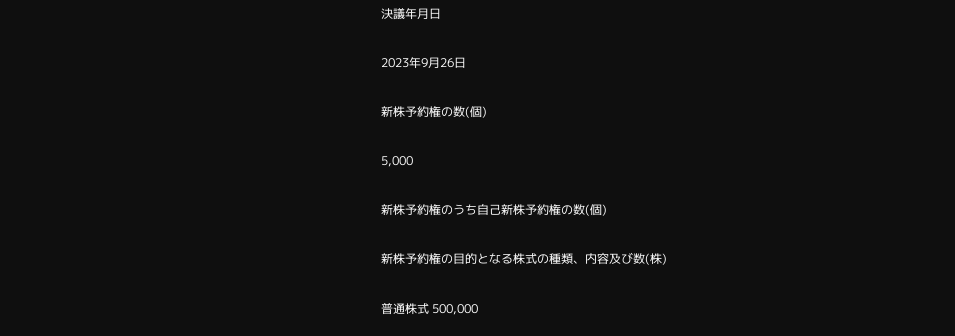決議年月日

2023年9月26日

新株予約権の数(個)

5,000

新株予約権のうち自己新株予約権の数(個)

新株予約権の目的となる株式の種類、内容及び数(株)

普通株式 500,000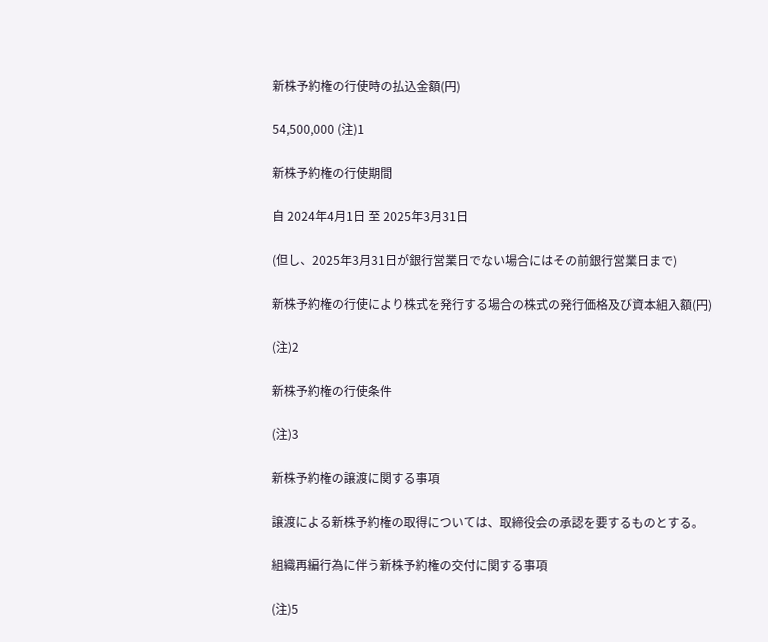新株予約権の行使時の払込金額(円)

54,500,000 (注)1

新株予約権の行使期間

自 2024年4月1日 至 2025年3月31日

(但し、2025年3月31日が銀行営業日でない場合にはその前銀行営業日まで)

新株予約権の行使により株式を発行する場合の株式の発行価格及び資本組入額(円)

(注)2

新株予約権の行使条件

(注)3

新株予約権の譲渡に関する事項

譲渡による新株予約権の取得については、取締役会の承認を要するものとする。

組織再編行為に伴う新株予約権の交付に関する事項

(注)5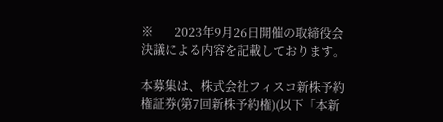※       2023年9月26日開催の取締役会決議による内容を記載しております。

本募集は、株式会社フィスコ新株予約権証券(第7回新株予約権)(以下「本新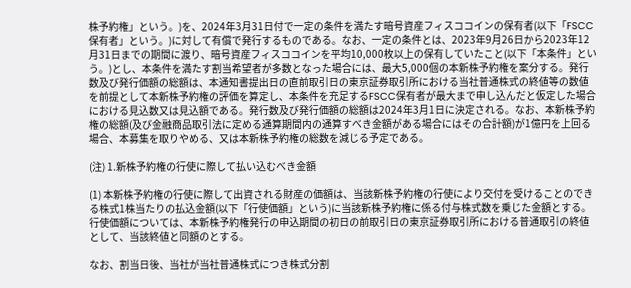株予約権」という。)を、2024年3月31日付で一定の条件を満たす暗号資産フィスココインの保有者(以下「FSCC保有者」という。)に対して有償で発行するものである。なお、一定の条件とは、2023年9月26日から2023年12月31日までの期間に渡り、暗号資産フィスココインを平均10,000枚以上の保有していたこと(以下「本条件」という。)とし、本条件を満たす割当希望者が多数となった場合には、最大5,000個の本新株予約権を案分する。発行数及び発行価額の総額は、本通知書提出日の直前取引日の東京証券取引所における当社普通株式の終値等の数値を前提として本新株予約権の評価を算定し、本条件を充足するFSCC保有者が最大まで申し込んだと仮定した場合における見込数又は見込額である。発行数及び発行価額の総額は2024年3月1日に決定される。なお、本新株予約権の総額(及び金融商品取引法に定める通算期間内の通算すべき金額がある場合にはその合計額)が1億円を上回る場合、本募集を取りやめる、又は本新株予約権の総数を減じる予定である。

(注) 1.新株予約権の行使に際して払い込むべき金額

(1) 本新株予約権の行使に際して出資される財産の価額は、当該新株予約権の行使により交付を受けることのできる株式1株当たりの払込金額(以下「行使価額」という)に当該新株予約権に係る付与株式数を乗じた金額とする。行使価額については、本新株予約権発行の申込期間の初日の前取引日の東京証券取引所における普通取引の終値として、当該終値と同額のとする。

なお、割当日後、当社が当社普通株式につき株式分割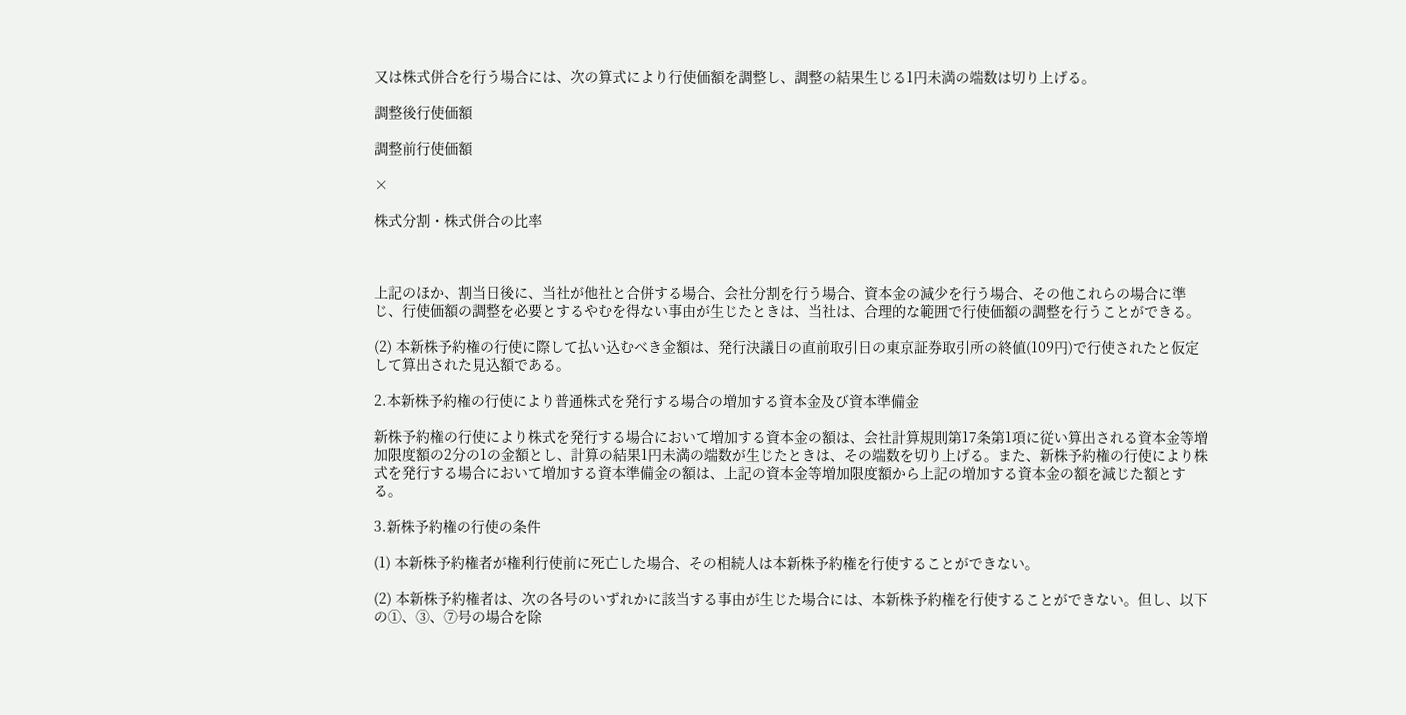又は株式併合を行う場合には、次の算式により行使価額を調整し、調整の結果生じる1円未満の端数は切り上げる。

調整後行使価額

調整前行使価額

×

株式分割・株式併合の比率



上記のほか、割当日後に、当社が他社と合併する場合、会社分割を行う場合、資本金の減少を行う場合、その他これらの場合に準じ、行使価額の調整を必要とするやむを得ない事由が生じたときは、当社は、合理的な範囲で行使価額の調整を行うことができる。

(2) 本新株予約権の行使に際して払い込むべき金額は、発行決議日の直前取引日の東京証券取引所の終値(109円)で行使されたと仮定して算出された見込額である。

2.本新株予約権の行使により普通株式を発行する場合の増加する資本金及び資本準備金

新株予約権の行使により株式を発行する場合において増加する資本金の額は、会社計算規則第17条第1項に従い算出される資本金等増加限度額の2分の1の金額とし、計算の結果1円未満の端数が生じたときは、その端数を切り上げる。また、新株予約権の行使により株式を発行する場合において増加する資本準備金の額は、上記の資本金等増加限度額から上記の増加する資本金の額を減じた額とする。

3.新株予約権の行使の条件

(1) 本新株予約権者が権利行使前に死亡した場合、その相続人は本新株予約権を行使することができない。

(2) 本新株予約権者は、次の各号のいずれかに該当する事由が生じた場合には、本新株予約権を行使することができない。但し、以下の①、③、⑦号の場合を除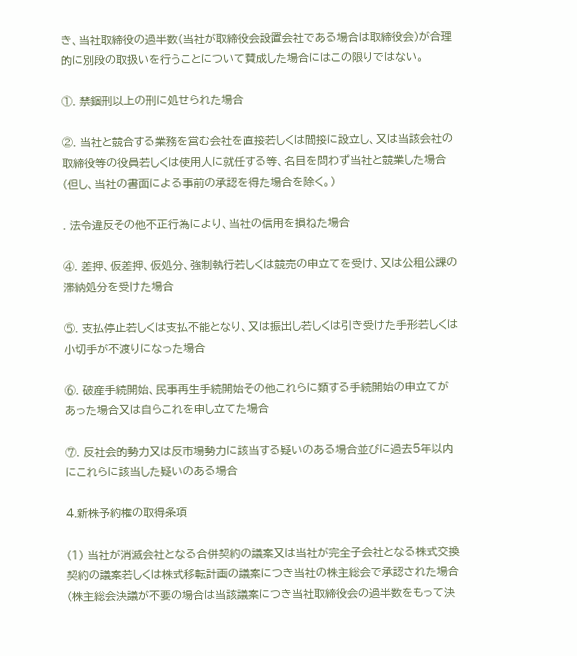き、当社取締役の過半数(当社が取締役会設置会社である場合は取締役会)が合理的に別段の取扱いを行うことについて賛成した場合にはこの限りではない。

①. 禁錮刑以上の刑に処せられた場合

②. 当社と競合する業務を営む会社を直接若しくは間接に設立し、又は当該会社の取締役等の役員若しくは使用人に就任する等、名目を問わず当社と競業した場合(但し、当社の書面による事前の承認を得た場合を除く。)

. 法令違反その他不正行為により、当社の信用を損ねた場合

④. 差押、仮差押、仮処分、強制執行若しくは競売の申立てを受け、又は公租公課の滞納処分を受けた場合

⑤. 支払停止若しくは支払不能となり、又は振出し若しくは引き受けた手形若しくは小切手が不渡りになった場合

⑥. 破産手続開始、民事再生手続開始その他これらに類する手続開始の申立てがあった場合又は自らこれを申し立てた場合

⑦. 反社会的勢力又は反市場勢力に該当する疑いのある場合並びに過去5年以内にこれらに該当した疑いのある場合

4.新株予約権の取得条項

(1) 当社が消滅会社となる合併契約の議案又は当社が完全子会社となる株式交換契約の議案若しくは株式移転計画の議案につき当社の株主総会で承認された場合(株主総会決議が不要の場合は当該議案につき当社取締役会の過半数をもって決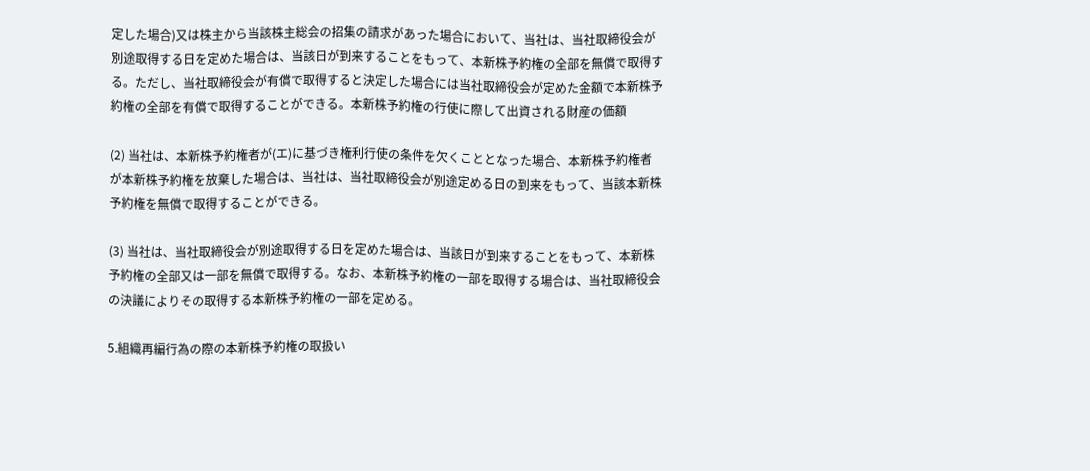定した場合)又は株主から当該株主総会の招集の請求があった場合において、当社は、当社取締役会が別途取得する日を定めた場合は、当該日が到来することをもって、本新株予約権の全部を無償で取得する。ただし、当社取締役会が有償で取得すると決定した場合には当社取締役会が定めた金額で本新株予約権の全部を有償で取得することができる。本新株予約権の行使に際して出資される財産の価額

(2) 当社は、本新株予約権者が(エ)に基づき権利行使の条件を欠くこととなった場合、本新株予約権者が本新株予約権を放棄した場合は、当社は、当社取締役会が別途定める日の到来をもって、当該本新株予約権を無償で取得することができる。

(3) 当社は、当社取締役会が別途取得する日を定めた場合は、当該日が到来することをもって、本新株予約権の全部又は一部を無償で取得する。なお、本新株予約権の一部を取得する場合は、当社取締役会の決議によりその取得する本新株予約権の一部を定める。

5.組織再編行為の際の本新株予約権の取扱い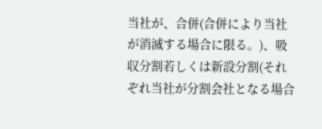当社が、合併(合併により当社が消滅する場合に限る。)、吸収分割若しくは新設分割(それぞれ当社が分割会社となる場合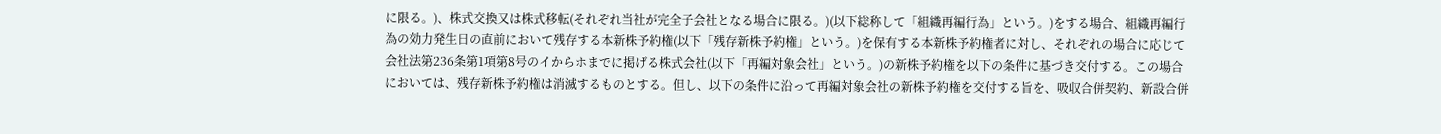に限る。)、株式交換又は株式移転(それぞれ当社が完全子会社となる場合に限る。)(以下総称して「組織再編行為」という。)をする場合、組織再編行為の効力発生日の直前において残存する本新株予約権(以下「残存新株予約権」という。)を保有する本新株予約権者に対し、それぞれの場合に応じて会社法第236条第1項第8号のイからホまでに掲げる株式会社(以下「再編対象会社」という。)の新株予約権を以下の条件に基づき交付する。この場合においては、残存新株予約権は消滅するものとする。但し、以下の条件に沿って再編対象会社の新株予約権を交付する旨を、吸収合併契約、新設合併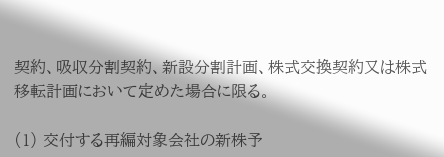契約、吸収分割契約、新設分割計画、株式交換契約又は株式移転計画において定めた場合に限る。

(1) 交付する再編対象会社の新株予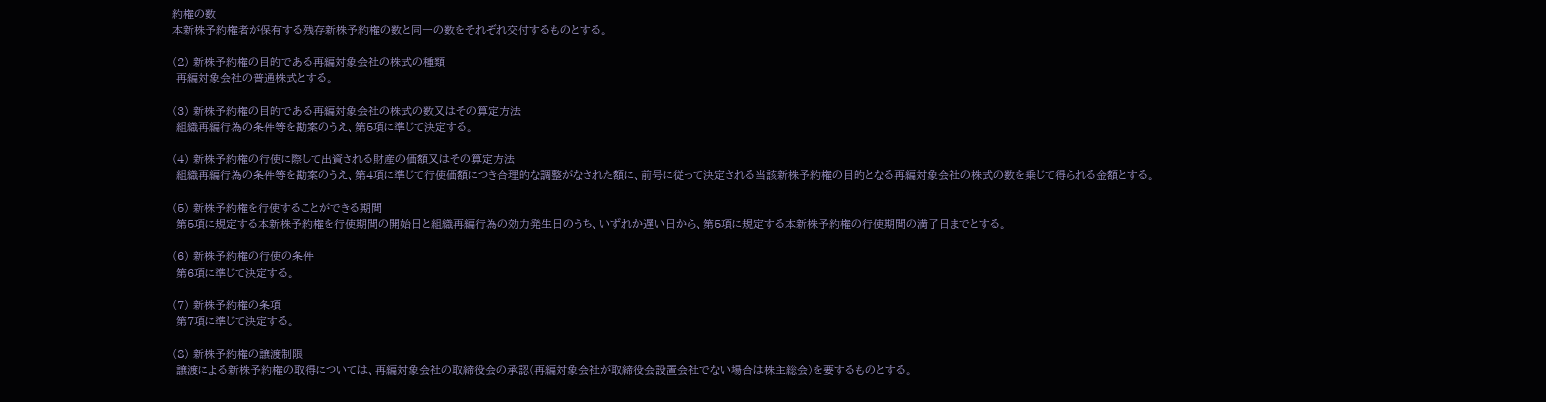約権の数
本新株予約権者が保有する残存新株予約権の数と同一の数をそれぞれ交付するものとする。

(2) 新株予約権の目的である再編対象会社の株式の種類
 再編対象会社の普通株式とする。

(3) 新株予約権の目的である再編対象会社の株式の数又はその算定方法
 組織再編行為の条件等を勘案のうえ、第5項に準じて決定する。

(4) 新株予約権の行使に際して出資される財産の価額又はその算定方法
 組織再編行為の条件等を勘案のうえ、第4項に準じて行使価額につき合理的な調整がなされた額に、前号に従って決定される当該新株予約権の目的となる再編対象会社の株式の数を乗じて得られる金額とする。

(5) 新株予約権を行使することができる期間
 第5項に規定する本新株予約権を行使期間の開始日と組織再編行為の効力発生日のうち、いずれか遅い日から、第5項に規定する本新株予約権の行使期間の満了日までとする。

(6) 新株予約権の行使の条件
 第6項に準じて決定する。

(7) 新株予約権の条項
 第7項に準じて決定する。

(8) 新株予約権の譲渡制限
 譲渡による新株予約権の取得については、再編対象会社の取締役会の承認(再編対象会社が取締役会設置会社でない場合は株主総会)を要するものとする。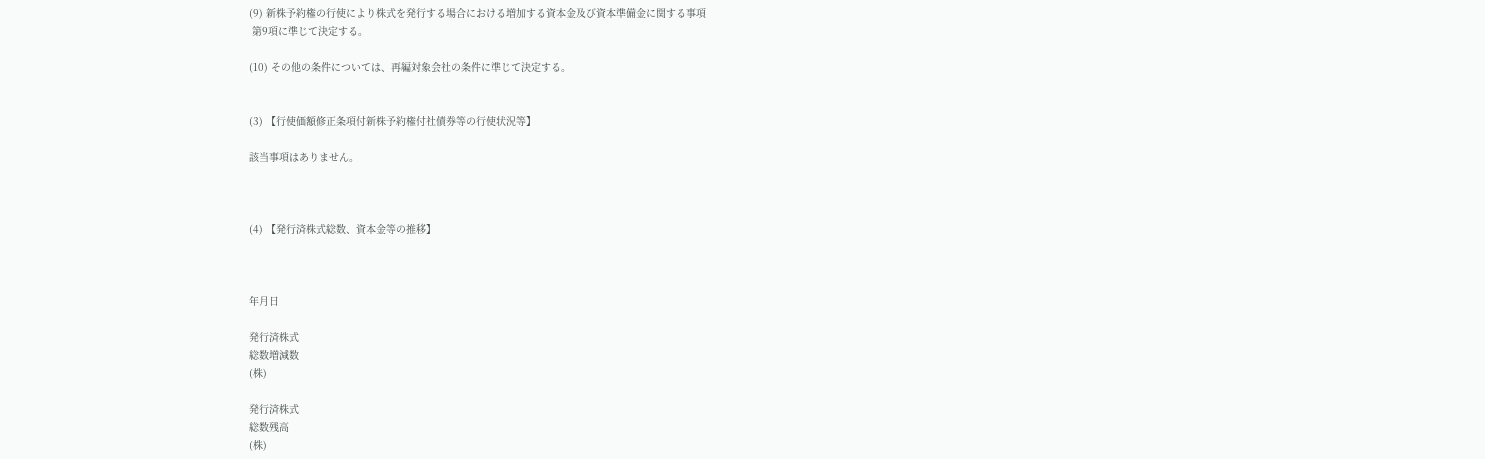(9) 新株予約権の行使により株式を発行する場合における増加する資本金及び資本準備金に関する事項
 第9項に準じて決定する。

(10) その他の条件については、再編対象会社の条件に準じて決定する。


(3) 【行使価額修正条項付新株予約権付社債券等の行使状況等】

該当事項はありません。



(4) 【発行済株式総数、資本金等の推移】



年月日

発行済株式
総数増減数
(株)

発行済株式
総数残高
(株)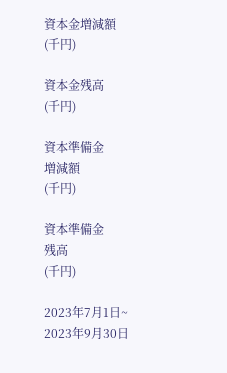資本金増減額
(千円)

資本金残高
(千円)

資本準備金
増減額
(千円)

資本準備金
残高
(千円)

2023年7月1日~
2023年9月30日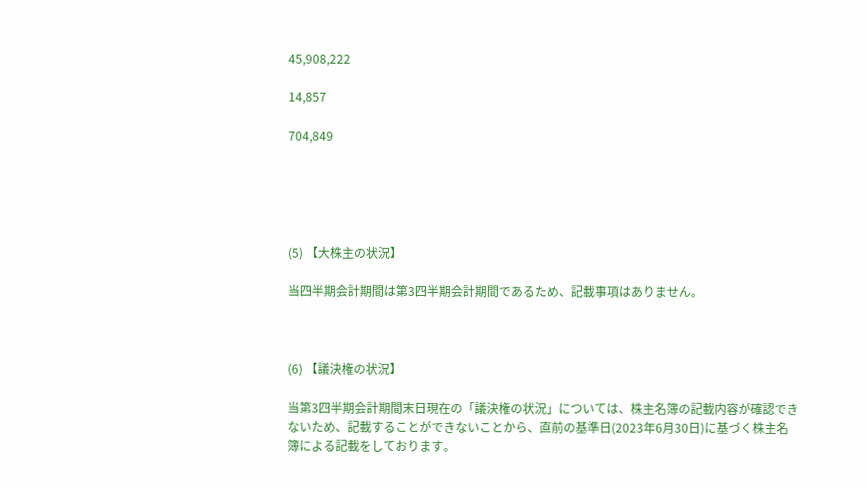45,908,222

14,857

704,849





(5) 【大株主の状況】

当四半期会計期間は第3四半期会計期間であるため、記載事項はありません。



(6) 【議決権の状況】

当第3四半期会計期間末日現在の「議決権の状況」については、株主名簿の記載内容が確認できないため、記載することができないことから、直前の基準日(2023年6月30日)に基づく株主名簿による記載をしております。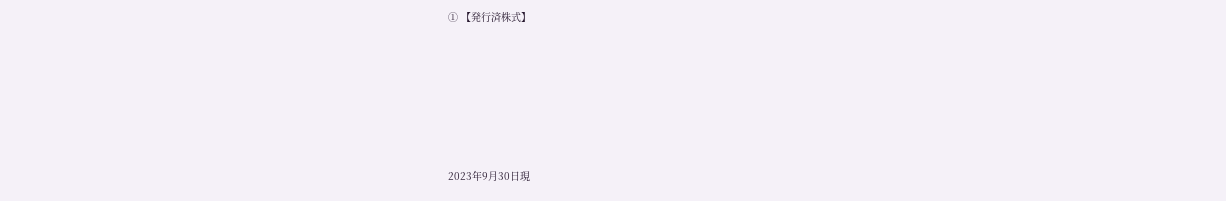① 【発行済株式】







2023年9月30日現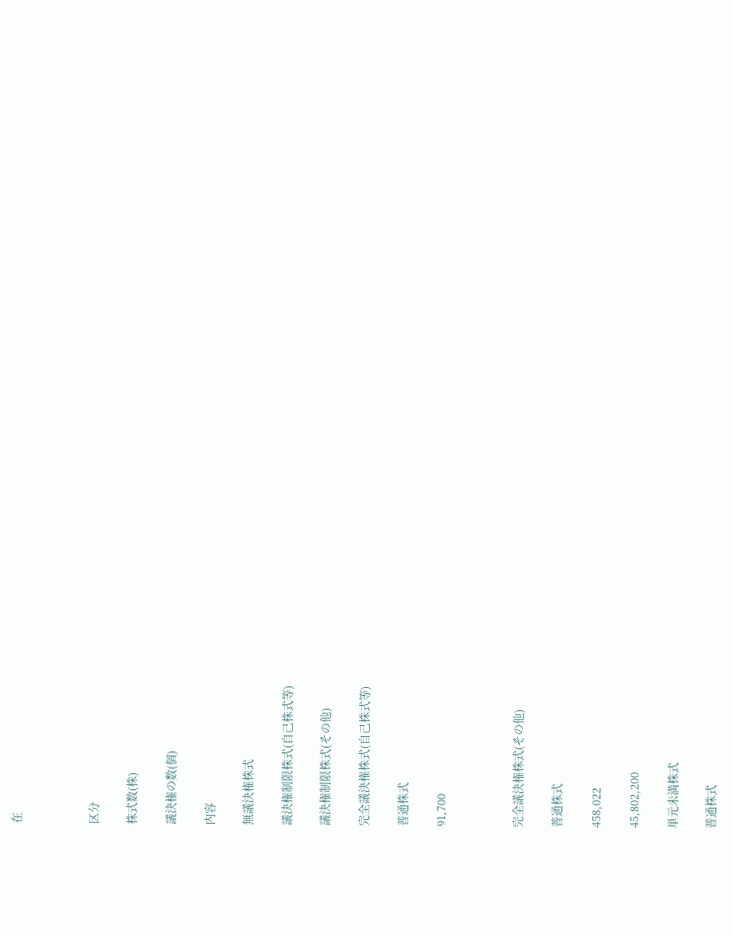在



区分

株式数(株)

議決権の数(個)

内容

無議決権株式

議決権制限株式(自己株式等)

議決権制限株式(その他)

完全議決権株式(自己株式等)

普通株式

91,700



完全議決権株式(その他)

普通株式

458,022

45,802,200

単元未満株式

普通株式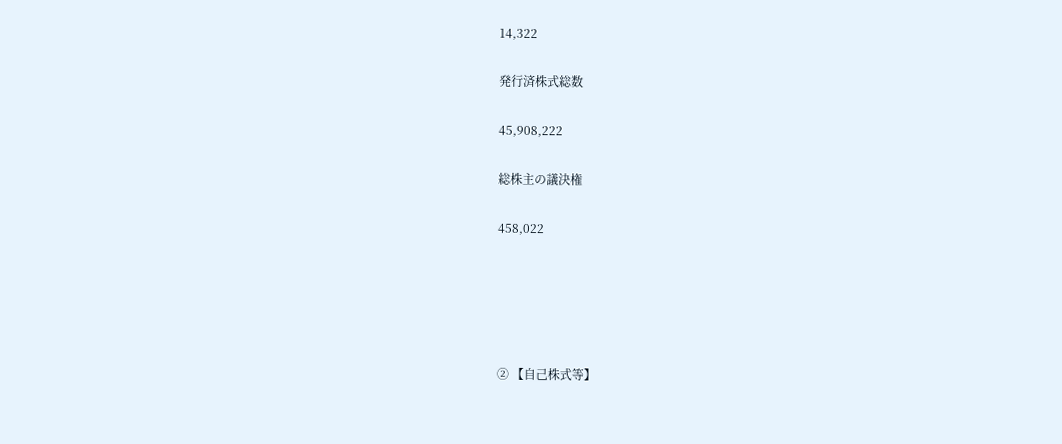14,322

発行済株式総数

45,908,222

総株主の議決権

458,022





② 【自己株式等】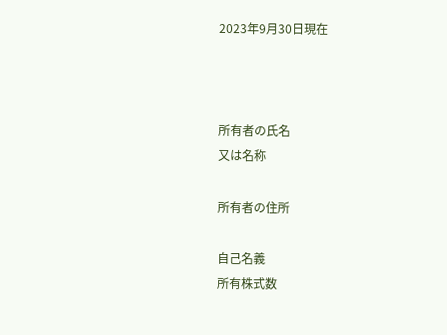2023年9月30日現在



所有者の氏名
又は名称

所有者の住所

自己名義
所有株式数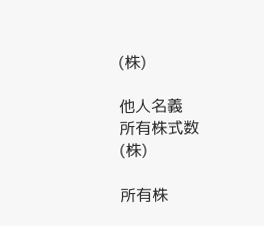(株)

他人名義
所有株式数
(株)

所有株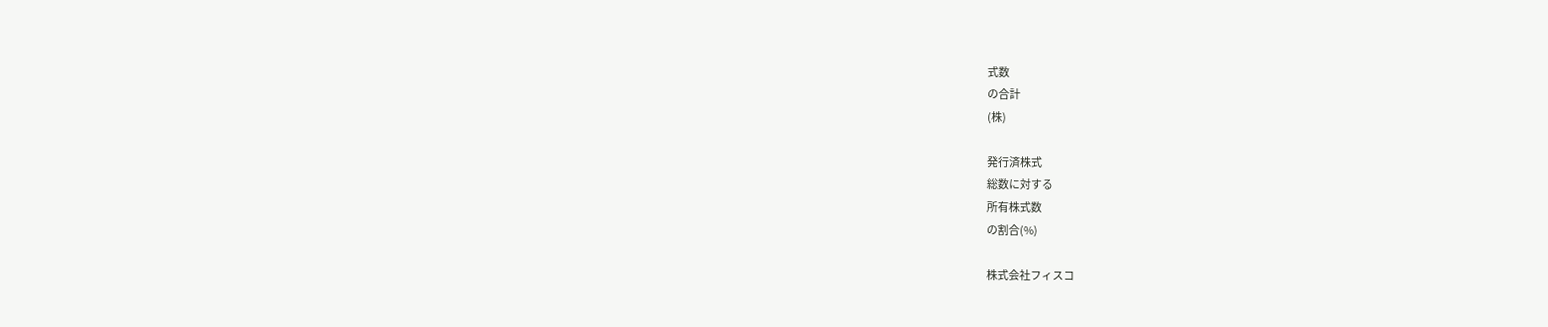式数
の合計
(株)

発行済株式
総数に対する
所有株式数
の割合(%)

株式会社フィスコ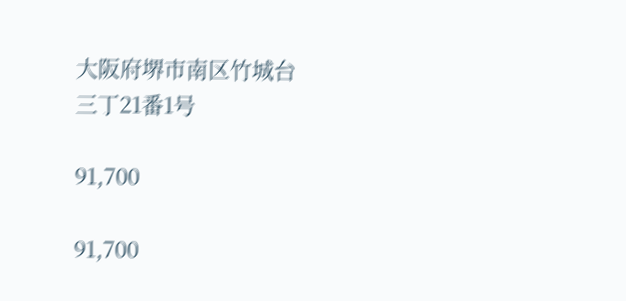大阪府堺市南区竹城台
三丁21番1号

91,700

91,700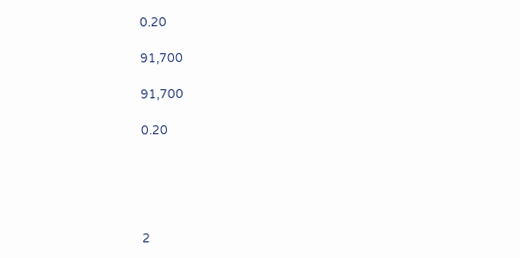0.20

91,700

91,700

0.20





2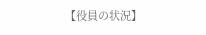【役員の状況】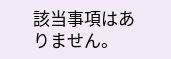該当事項はありません。